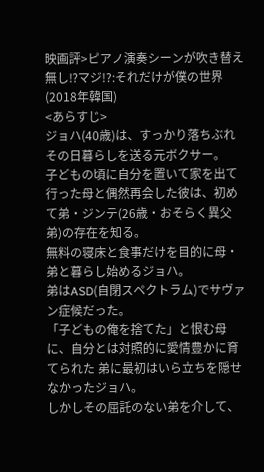映画評>ピアノ演奏シーンが吹き替え無し⁉マジ!?:それだけが僕の世界(2018年韓国)
<あらすじ>
ジョハ(40歳)は、すっかり落ちぶれその日暮らしを送る元ボクサー。
子どもの頃に自分を置いて家を出て行った母と偶然再会した彼は、初めて弟・ジンテ(26歳・おそらく異父弟)の存在を知る。
無料の寝床と食事だけを目的に母・弟と暮らし始めるジョハ。
弟はASD(自閉スペクトラム)でサヴァン症候だった。
「子どもの俺を捨てた」と恨む母に、自分とは対照的に愛情豊かに育てられた 弟に最初はいら立ちを隠せなかったジョハ。
しかしその屈託のない弟を介して、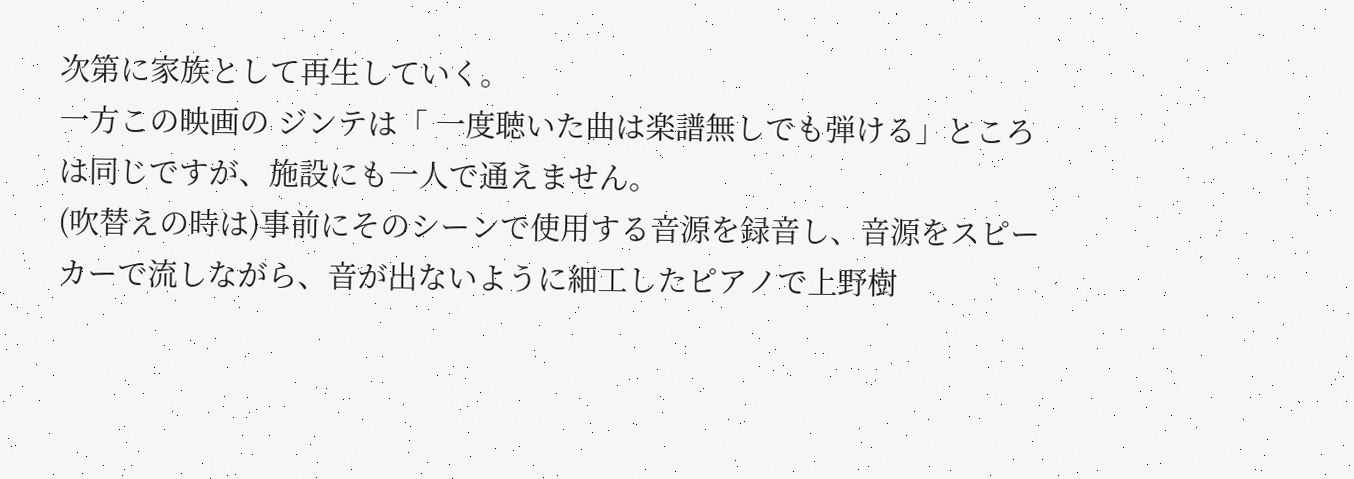次第に家族として再生していく。
一方この映画の ジンテは「 一度聴いた曲は楽譜無しでも弾ける」ところは同じですが、施設にも一人で通えません。
(吹替えの時は)事前にそのシーンで使用する音源を録音し、音源をスピーカーで流しながら、音が出ないように細工したピアノで上野樹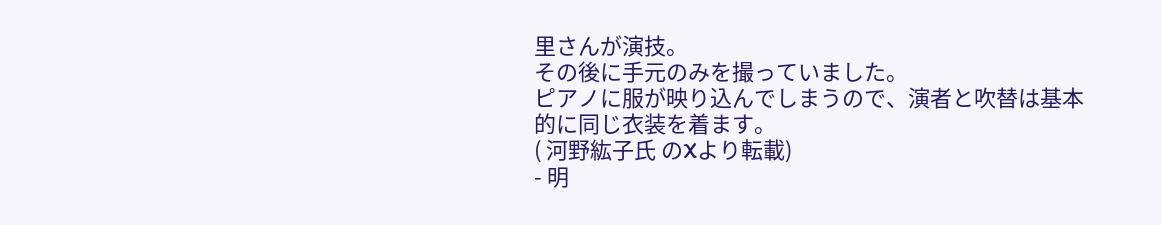里さんが演技。
その後に手元のみを撮っていました。
ピアノに服が映り込んでしまうので、演者と吹替は基本的に同じ衣装を着ます。
( 河野紘子氏 のXより転載)
- 明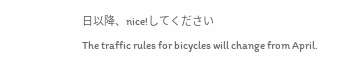日以降、nice!してください
The traffic rules for bicycles will change from April.